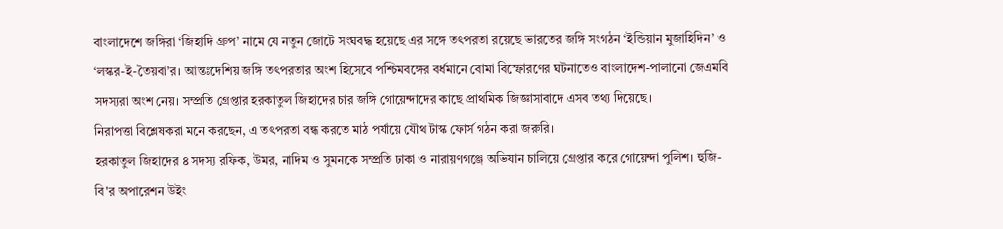বাংলাদেশে জঙ্গিরা ‘জিহাদি গ্রুপ’ নামে যে নতুন জোটে সংঘবদ্ধ হয়েছে এর সঙ্গে তৎপরতা রয়েছে ভারতের জঙ্গি সংগঠন ‘ইন্ডিয়ান মুজাহিদিন’ ও ‘লস্কর-ই-তৈয়বা’র। আন্তঃদেশিয় জঙ্গি তৎপরতার অংশ হিসেবে পশ্চিমবঙ্গের বর্ধমানে বোমা বিস্ফোরণের ঘটনাতেও বাংলাদেশ-পালানো জেএমবি সদস্যরা অংশ নেয়। সম্প্রতি গ্রেপ্তার হরকাতুল জিহাদের চার জঙ্গি গোয়েন্দাদের কাছে প্রাথমিক জিজ্ঞাসাবাদে এসব তথ্য দিয়েছে।
নিরাপত্তা বিশ্লেষকরা মনে করছেন, এ তৎপরতা বন্ধ করতে মাঠ পর্যায়ে যৌথ টাস্ক ফোর্স গঠন করা জরুরি।
হরকাতুল জিহাদের ৪ সদস্য রফিক, উমর, নাদিম ও সুমনকে সম্প্রতি ঢাকা ও নারায়ণগঞ্জে অভিযান চালিয়ে গ্রেপ্তার করে গোয়েন্দা পুলিশ। হুজি-বি'র অপারেশন উইং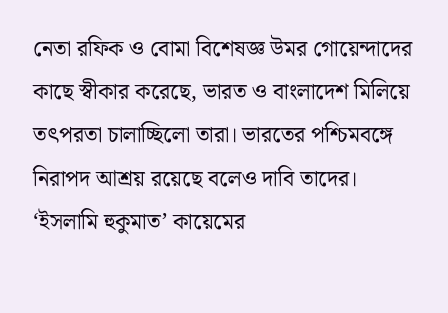নেতা রফিক ও বোমা বিশেষজ্ঞ উমর গোয়েন্দাদের কাছে স্বীকার করেছে, ভারত ও বাংলাদেশ মিলিয়ে তৎপরতা চালাচ্ছিলো তারা। ভারতের পশ্চিমবঙ্গে নিরাপদ আশ্রয় রয়েছে বলেও দাবি তাদের।
‘ইসলামি হুকুমাত’ কায়েমের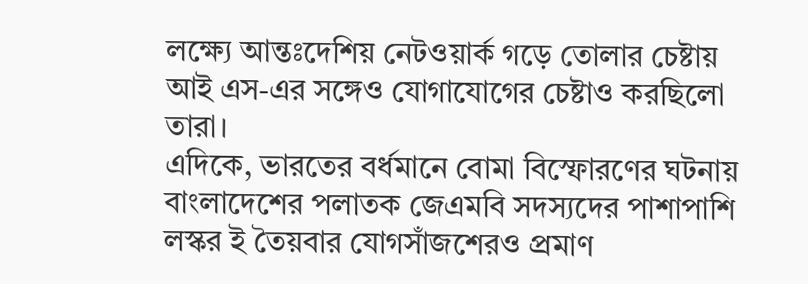লক্ষ্যে আন্তঃদেশিয় নেটওয়ার্ক গড়ে তোলার চেষ্টায় আই এস-এর সঙ্গেও যোগাযোগের চেষ্টাও করছিলো তারা।
এদিকে, ভারতের বর্ধমানে বোমা বিস্ফোরণের ঘটনায় বাংলাদেশের পলাতক জেএমবি সদস্যদের পাশাপাশি লস্কর ই তৈয়বার যোগসাঁজশেরও প্রমাণ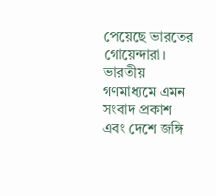পেয়েছে ভারতের গোয়েন্দারা। ভারতীয় গণমাধ্যমে এমন সংবাদ প্রকাশ এবং দেশে জঙ্গি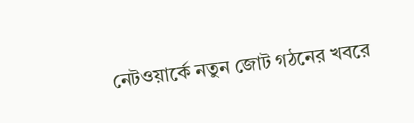নেটওয়ার্কে নতুন জোট গঠনের খবরে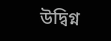উদ্বিগ্ন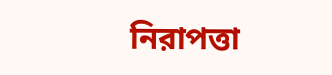নিরাপত্তা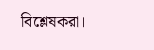বিশ্লেষকরা।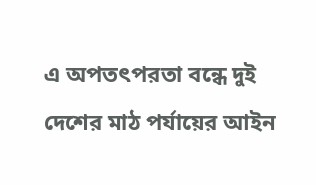এ অপতৎপরতা বন্ধে দুই দেশের মাঠ পর্যায়ের আইন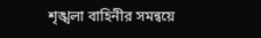শৃঙ্খলা বাহিনীর সমন্বয়ে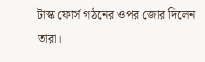টাস্ক ফোর্স গঠনের ওপর জোর দিলেন তারা।